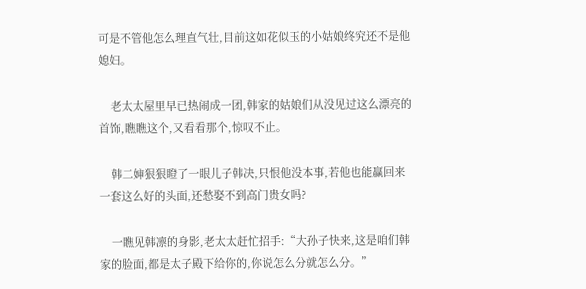可是不管他怎么理直气壮,目前这如花似玉的小姑娘终究还不是他媳妇。

    老太太屋里早已热闹成一团,韩家的姑娘们从没见过这么漂亮的首饰,瞧瞧这个,又看看那个,惊叹不止。

    韩二婶狠狠瞪了一眼儿子韩决,只恨他没本事,若他也能赢回来一套这么好的头面,还愁娶不到高门贵女吗?

    一瞧见韩凛的身影,老太太赶忙招手:“大孙子快来,这是咱们韩家的脸面,都是太子殿下给你的,你说怎么分就怎么分。”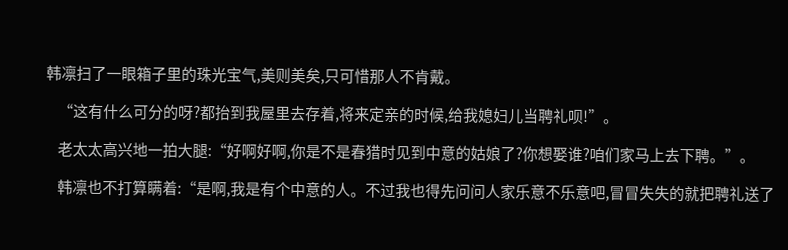韩凛扫了一眼箱子里的珠光宝气,美则美矣,只可惜那人不肯戴。

    “这有什么可分的呀?都抬到我屋里去存着,将来定亲的时候,给我媳妇儿当聘礼呗!”。

    老太太高兴地一拍大腿:“好啊好啊,你是不是春猎时见到中意的姑娘了?你想娶谁?咱们家马上去下聘。”。

    韩凛也不打算瞒着:“是啊,我是有个中意的人。不过我也得先问问人家乐意不乐意吧,冒冒失失的就把聘礼送了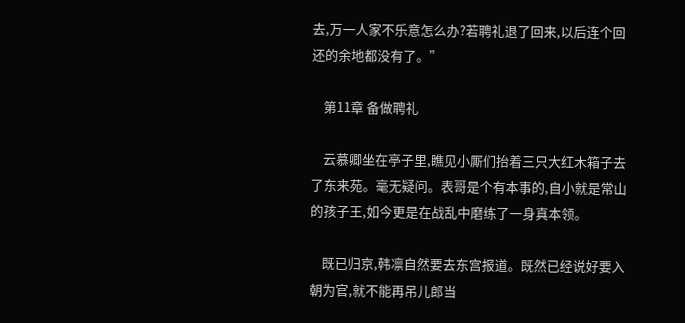去,万一人家不乐意怎么办?若聘礼退了回来,以后连个回还的余地都没有了。”

    第11章 备做聘礼

    云慕卿坐在亭子里,瞧见小厮们抬着三只大红木箱子去了东来苑。毫无疑问。表哥是个有本事的,自小就是常山的孩子王,如今更是在战乱中磨练了一身真本领。

    既已归京,韩凛自然要去东宫报道。既然已经说好要入朝为官,就不能再吊儿郎当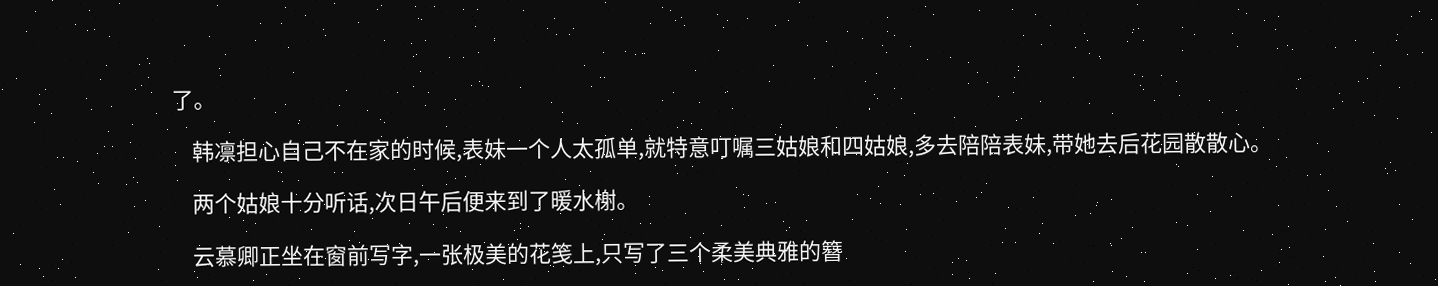了。

    韩凛担心自己不在家的时候,表妹一个人太孤单,就特意叮嘱三姑娘和四姑娘,多去陪陪表妹,带她去后花园散散心。

    两个姑娘十分听话,次日午后便来到了暖水榭。

    云慕卿正坐在窗前写字,一张极美的花笺上,只写了三个柔美典雅的簪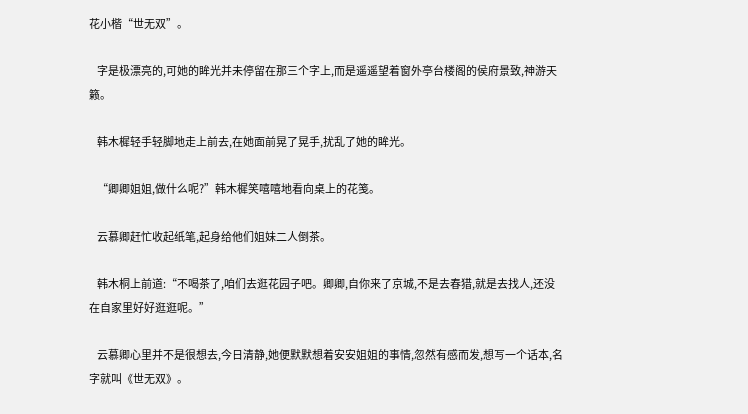花小楷“世无双”。

    字是极漂亮的,可她的眸光并未停留在那三个字上,而是遥遥望着窗外亭台楼阁的侯府景致,神游天籁。

    韩木樨轻手轻脚地走上前去,在她面前晃了晃手,扰乱了她的眸光。

    “卿卿姐姐,做什么呢?”韩木樨笑嘻嘻地看向桌上的花笺。

    云慕卿赶忙收起纸笔,起身给他们姐妹二人倒茶。

    韩木桐上前道:“不喝茶了,咱们去逛花园子吧。卿卿,自你来了京城,不是去春猎,就是去找人,还没在自家里好好逛逛呢。”

    云慕卿心里并不是很想去,今日清静,她便默默想着安安姐姐的事情,忽然有感而发,想写一个话本,名字就叫《世无双》。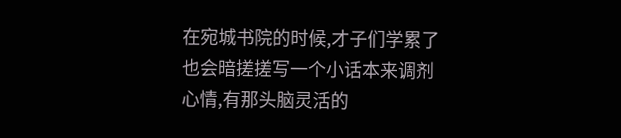在宛城书院的时候,才子们学累了也会暗搓搓写一个小话本来调剂心情,有那头脑灵活的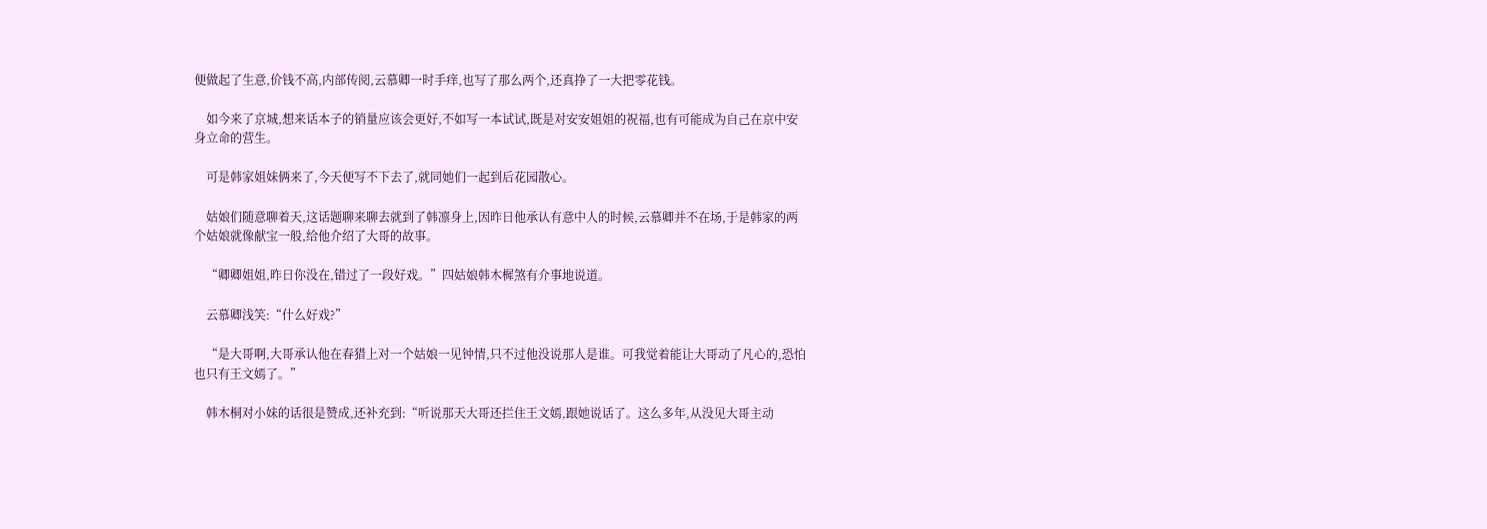便做起了生意,价钱不高,内部传阅,云慕卿一时手痒,也写了那么两个,还真挣了一大把零花钱。

    如今来了京城,想来话本子的销量应该会更好,不如写一本试试,既是对安安姐姐的祝福,也有可能成为自己在京中安身立命的营生。

    可是韩家姐妹俩来了,今天便写不下去了,就同她们一起到后花园散心。

    姑娘们随意聊着天,这话题聊来聊去就到了韩凛身上,因昨日他承认有意中人的时候,云慕卿并不在场,于是韩家的两个姑娘就像献宝一般,给他介绍了大哥的故事。

    “卿卿姐姐,昨日你没在,错过了一段好戏。”四姑娘韩木樨煞有介事地说道。

    云慕卿浅笑:“什么好戏?”

    “是大哥啊,大哥承认他在春猎上对一个姑娘一见钟情,只不过他没说那人是谁。可我觉着能让大哥动了凡心的,恐怕也只有王文嫣了。”

    韩木桐对小妹的话很是赞成,还补充到:“听说那天大哥还拦住王文嫣,跟她说话了。这么多年,从没见大哥主动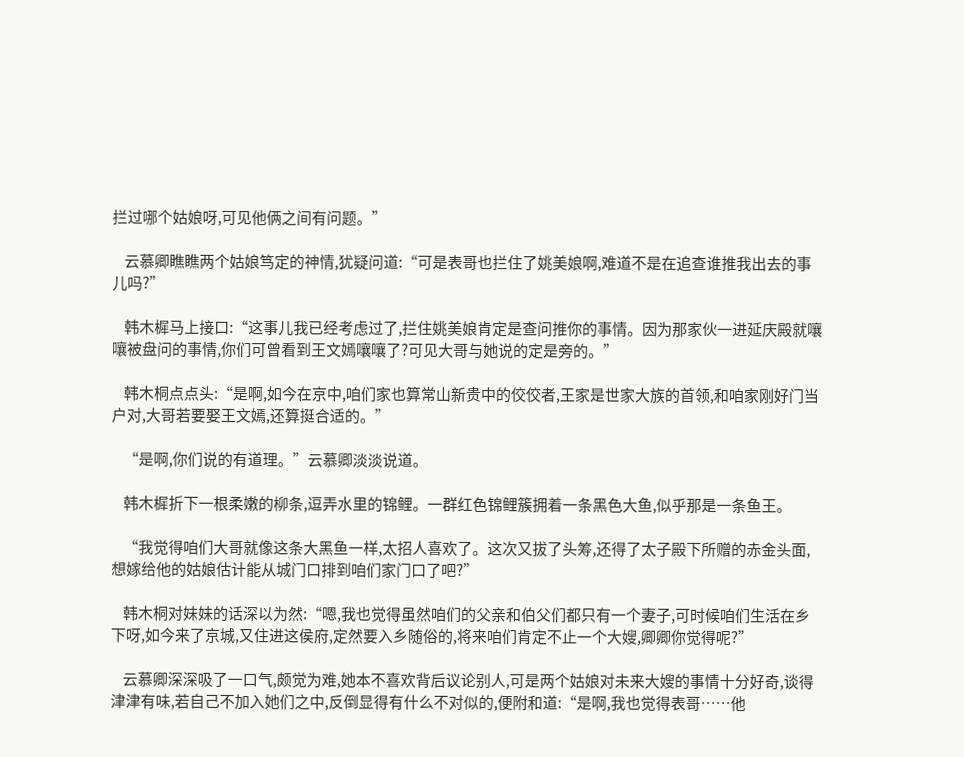拦过哪个姑娘呀,可见他俩之间有问题。”

    云慕卿瞧瞧两个姑娘笃定的神情,犹疑问道:“可是表哥也拦住了姚美娘啊,难道不是在追查谁推我出去的事儿吗?”

    韩木樨马上接口:“这事儿我已经考虑过了,拦住姚美娘肯定是查问推你的事情。因为那家伙一进延庆殿就嚷嚷被盘问的事情,你们可曾看到王文嫣嚷嚷了?可见大哥与她说的定是旁的。”

    韩木桐点点头:“是啊,如今在京中,咱们家也算常山新贵中的佼佼者,王家是世家大族的首领,和咱家刚好门当户对,大哥若要娶王文嫣,还算挺合适的。”

    “是啊,你们说的有道理。”云慕卿淡淡说道。

    韩木樨折下一根柔嫩的柳条,逗弄水里的锦鲤。一群红色锦鲤簇拥着一条黑色大鱼,似乎那是一条鱼王。

    “我觉得咱们大哥就像这条大黑鱼一样,太招人喜欢了。这次又拔了头筹,还得了太子殿下所赠的赤金头面,想嫁给他的姑娘估计能从城门口排到咱们家门口了吧?”

    韩木桐对妹妹的话深以为然:“嗯,我也觉得虽然咱们的父亲和伯父们都只有一个妻子,可时候咱们生活在乡下呀,如今来了京城,又住进这侯府,定然要入乡随俗的,将来咱们肯定不止一个大嫂,卿卿你觉得呢?”

    云慕卿深深吸了一口气,颇觉为难,她本不喜欢背后议论别人,可是两个姑娘对未来大嫂的事情十分好奇,谈得津津有味,若自己不加入她们之中,反倒显得有什么不对似的,便附和道:“是啊,我也觉得表哥……他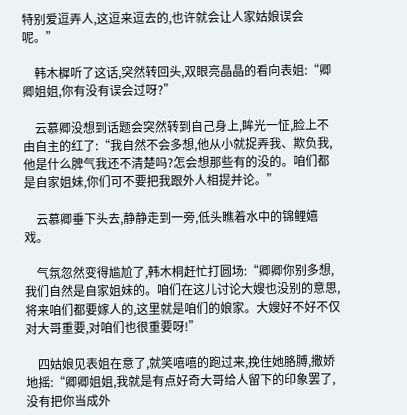特别爱逗弄人,这逗来逗去的,也许就会让人家姑娘误会呢。”

    韩木樨听了这话,突然转回头,双眼亮晶晶的看向表姐:“卿卿姐姐,你有没有误会过呀?”

    云慕卿没想到话题会突然转到自己身上,眸光一怔,脸上不由自主的红了:“我自然不会多想,他从小就捉弄我、欺负我,他是什么脾气我还不清楚吗?怎会想那些有的没的。咱们都是自家姐妹,你们可不要把我跟外人相提并论。”

    云慕卿垂下头去,静静走到一旁,低头瞧着水中的锦鲤嬉戏。

    气氛忽然变得尴尬了,韩木桐赶忙打圆场:“卿卿你别多想,我们自然是自家姐妹的。咱们在这儿讨论大嫂也没别的意思,将来咱们都要嫁人的,这里就是咱们的娘家。大嫂好不好不仅对大哥重要,对咱们也很重要呀!”

    四姑娘见表姐在意了,就笑嘻嘻的跑过来,挽住她胳膊,撒娇地摇:“卿卿姐姐,我就是有点好奇大哥给人留下的印象罢了,没有把你当成外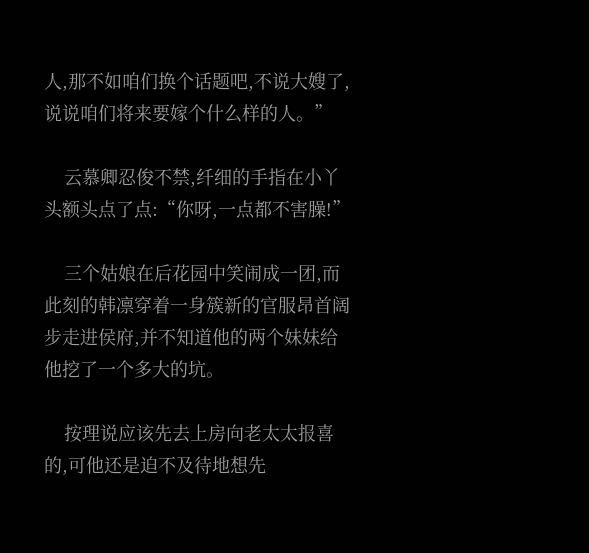人,那不如咱们换个话题吧,不说大嫂了,说说咱们将来要嫁个什么样的人。”

    云慕卿忍俊不禁,纤细的手指在小丫头额头点了点:“你呀,一点都不害臊!”

    三个姑娘在后花园中笑闹成一团,而此刻的韩凛穿着一身簇新的官服昂首阔步走进侯府,并不知道他的两个妹妹给他挖了一个多大的坑。

    按理说应该先去上房向老太太报喜的,可他还是迫不及待地想先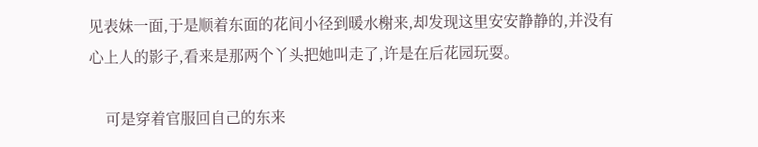见表妹一面,于是顺着东面的花间小径到暖水榭来,却发现这里安安静静的,并没有心上人的影子,看来是那两个丫头把她叫走了,许是在后花园玩耍。

    可是穿着官服回自己的东来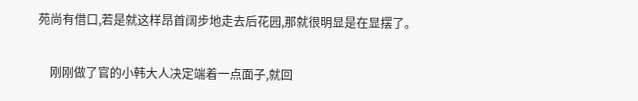苑尚有借口,若是就这样昂首阔步地走去后花园,那就很明显是在显摆了。

    刚刚做了官的小韩大人决定端着一点面子,就回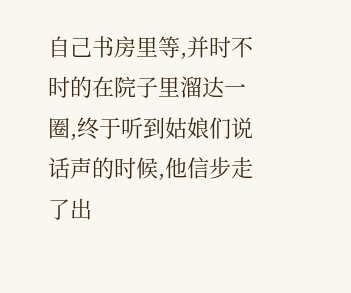自己书房里等,并时不时的在院子里溜达一圈,终于听到姑娘们说话声的时候,他信步走了出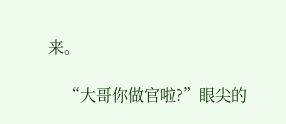来。

    “大哥你做官啦?”眼尖的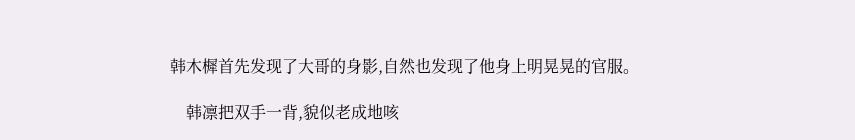韩木樨首先发现了大哥的身影,自然也发现了他身上明晃晃的官服。

    韩凛把双手一背,貌似老成地咳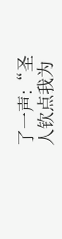了一声:“圣人钦点我为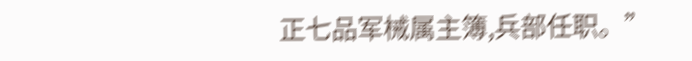正七品军械属主簿,兵部任职。”